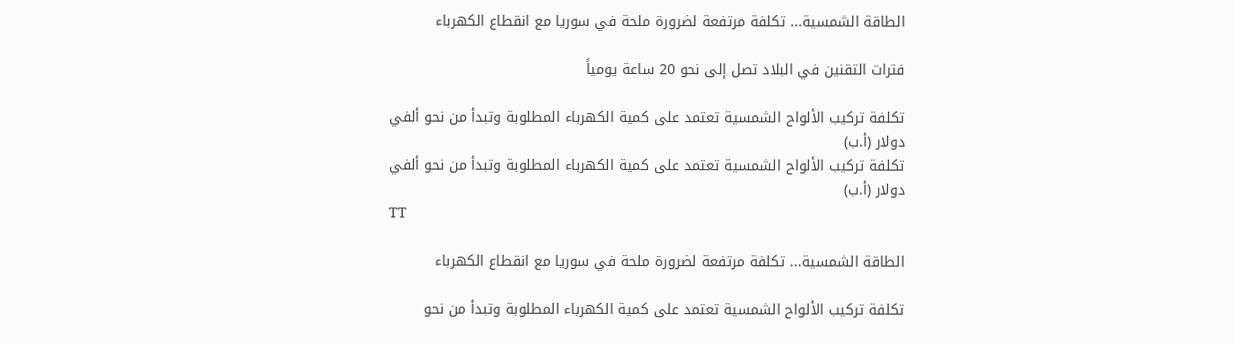الطاقة الشمسية... تكلفة مرتفعة لضرورة ملحة في سوريا مع انقطاع الكهرباء

فترات التقنين في البلاد تصل إلى نحو 20 ساعة يومياً

تكلفة تركيب الألواح الشمسية تعتمد على كمية الكهرباء المطلوبة وتبدأ من نحو ألفي دولار (أ.ب)
تكلفة تركيب الألواح الشمسية تعتمد على كمية الكهرباء المطلوبة وتبدأ من نحو ألفي دولار (أ.ب)
TT

الطاقة الشمسية... تكلفة مرتفعة لضرورة ملحة في سوريا مع انقطاع الكهرباء

تكلفة تركيب الألواح الشمسية تعتمد على كمية الكهرباء المطلوبة وتبدأ من نحو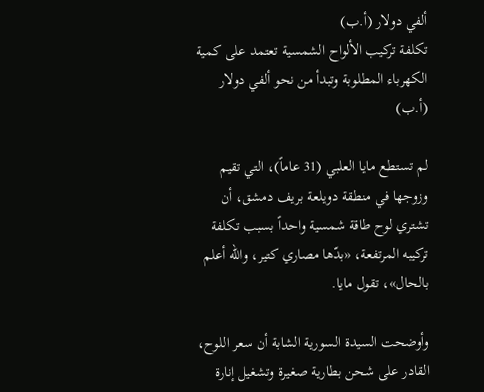ألفي دولار (أ.ب)
تكلفة تركيب الألواح الشمسية تعتمد على كمية الكهرباء المطلوبة وتبدأ من نحو ألفي دولار (أ.ب)

لم تستطع مايا العلبي (31 عاماً)، التي تقيم وزوجها في منطقة دويلعة بريف دمشق، أن تشتري لوح طاقة شمسية واحداً بسبب تكلفة تركيبه المرتفعة، «بدّها مصاري كتير، والله أعلم بالحال»، تقول مايا.

وأوضحت السيدة السورية الشابة أن سعر اللوح، القادر على شحن بطارية صغيرة وتشغيل إنارة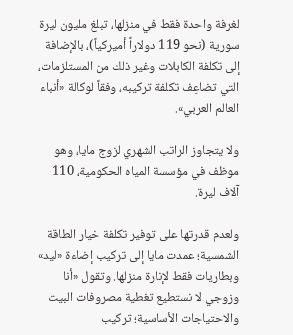لغرفة واحدة فقط في منزلها، تبلغ مليون ليرة سورية (نحو 119 دولاراً أميركياً)، بالإضافة إلى تكلفة الكابلات وغير ذلك من المستلزمات، التي تضاعِف تكلفة تركيبه، وفقاً لوكالة «أنباء العالم العربي».

ولا يتجاوز الراتب الشهري لزوج مايا، وهو موظف في مؤسسة المياه الحكومية، 110 آلاف ليرة.

ولعدم قدرتها على توفير تكلفة خيار الطاقة الشمسية؛ عمدت مايا إلى تركيب إضاءة «ليد» وبطاريات فقط لإنارة منزلها. وتقول «أنا وزوجي لا نستطيع تغطية مصروفات البيت والاحتياجات الأساسية؛ تركيب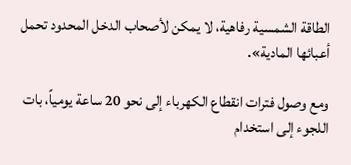الطاقة الشمسية رفاهية، لا يمكن لأصحاب الدخل المحدود تحمل أعبائها المادية».

ومع وصول فترات انقطاع الكهرباء إلى نحو 20 ساعة يومياً، بات اللجوء إلى استخدام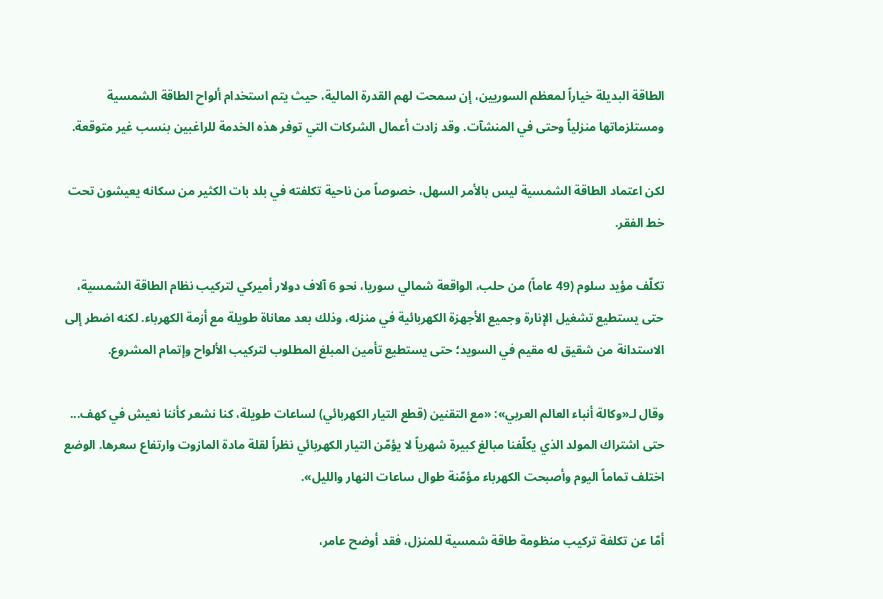الطاقة البديلة خياراً لمعظم السوريين، إن سمحت لهم القدرة المالية، حيث يتم استخدام ألواح الطاقة الشمسية ومستلزماتها منزلياً وحتى في المنشآت. وقد زادت أعمال الشركات التي توفر هذه الخدمة للراغبين بنسب غير متوقعة.

لكن اعتماد الطاقة الشمسية ليس بالأمر السهل، خصوصاً من ناحية تكلفته في بلد بات الكثير من سكانه يعيشون تحت خط الفقر.

تكلّف مؤيد سلوم (49 عاماً) من حلب، الواقعة شمالي سوريا، نحو 6 آلاف دولار أميركي لتركيب نظام الطاقة الشمسية، حتى يستطيع تشغيل الإنارة وجميع الأجهزة الكهربائية في منزله، وذلك بعد معاناة طويلة مع أزمة الكهرباء. لكنه اضطر إلى الاستدانة من شقيق له مقيم في السويد؛ حتى يستطيع تأمين المبلغ المطلوب لتركيب الألواح وإتمام المشروع.

وقال لـ«وكالة أنباء العالم العربي»: «مع التقنين (قطع التيار الكهربائي) لساعات طويلة، كنا نشعر كأننا نعيش في كهف... حتى اشتراك المولد الذي يكلّفنا مبالغ كبيرة شهرياً لا يؤمّن التيار الكهربائي نظراً لقلة مادة المازوت وارتفاع سعرها. الوضع اختلف تماماً اليوم وأصبحت الكهرباء مؤمّنة طوال ساعات النهار والليل».

أمّا عن تكلفة تركيب منظومة طاقة شمسية للمنزل، فقد أوضح عامر،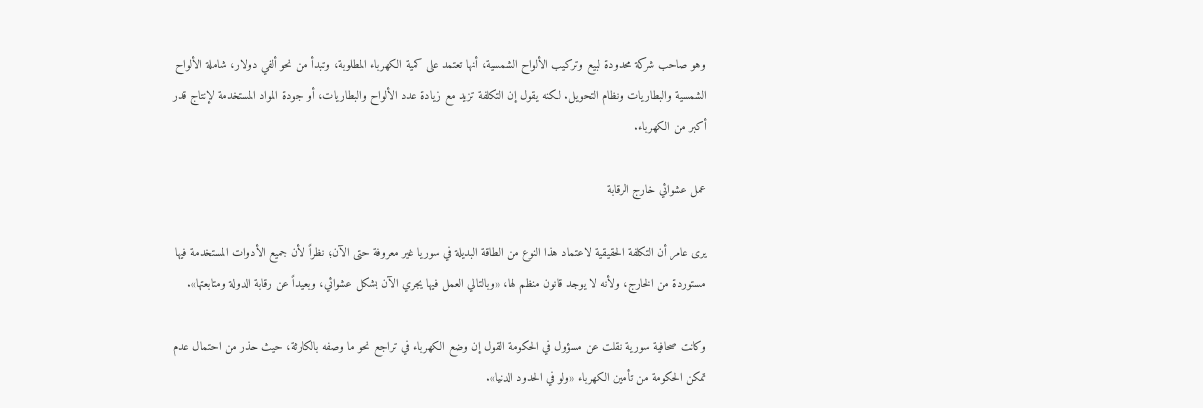وهو صاحب شركة محدودة لبيع وتركيب الألواح الشمسية، أنها تعتمد على كمية الكهرباء المطلوبة، وتبدأ من نحو ألفي دولار، شاملة الألواح الشمسية والبطاريات ونظام التحويل. لكنه يقول إن التكلفة تزيد مع زيادة عدد الألواح والبطاريات، أو جودة المواد المستخدمة لإنتاج قدر أكبر من الكهرباء.

عمل عشوائي خارج الرقابة

يرى عامر أن التكلفة الحقيقية لاعتماد هذا النوع من الطاقة البديلة في سوريا غير معروفة حتى الآن؛ نظراً لأن جميع الأدوات المستخدمة فيها مستوردة من الخارج، ولأنه لا يوجد قانون منظم لها، «وبالتالي العمل فيها يجري الآن بشكل عشوائي، وبعيداً عن رقابة الدولة ومتابعتها».

وكانت صحافية سورية نقلت عن مسؤول في الحكومة القول إن وضع الكهرباء في تراجع نحو ما وصفه بالكارثة، حيث حذر من احتمال عدم تمكن الحكومة من تأمين الكهرباء «ولو في الحدود الدنيا».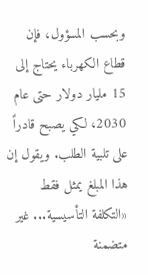وبحسب المسؤول، فإن قطاع الكهرباء يحتاج إلى 15 مليار دولار حتى عام 2030، لكي يصبح قادراً على تلبية الطلب. ويقول إن هذا المبلغ يمثل فقط «التكلفة التأسيسية... غير متضمنة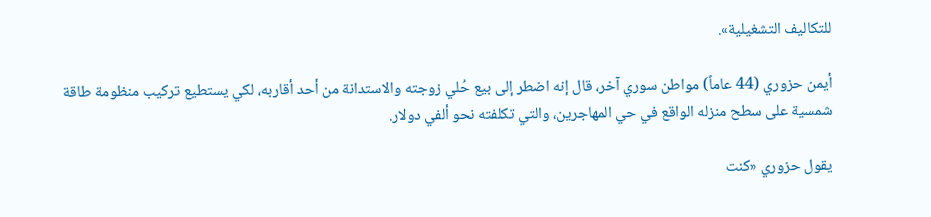للتكاليف التشغيلية».

أيمن حزوري (44 عاماً) مواطن سوري آخر، قال إنه اضطر إلى بيع حُلي زوجته والاستدانة من أحد أقاربه، لكي يستطيع تركيب منظومة طاقة شمسية على سطح منزله الواقع في حي المهاجرين، والتي تكلفته نحو ألفي دولار.

يقول حزوري «كنت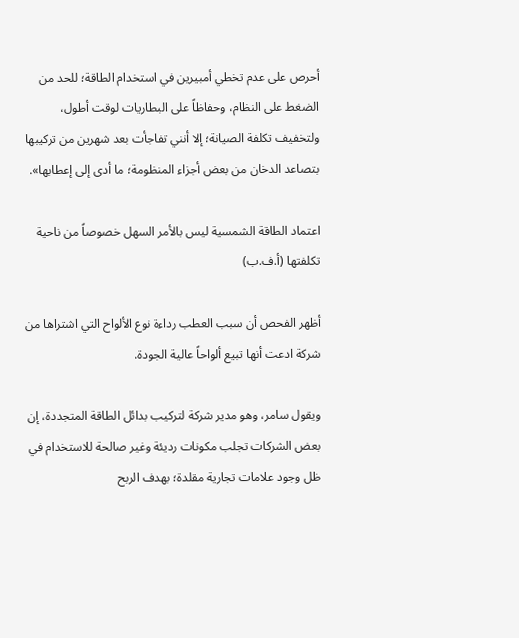أحرص على عدم تخطي أمبيرين في استخدام الطاقة؛ للحد من الضغط على النظام، وحفاظاً على البطاريات لوقت أطول، ولتخفيف تكلفة الصيانة؛ إلا أنني تفاجأت بعد شهرين من تركيبها بتصاعد الدخان من بعض أجزاء المنظومة؛ ما أدى إلى إعطابها».

اعتماد الطاقة الشمسية ليس بالأمر السهل خصوصاً من ناحية تكلفتها (أ.ف.ب)

أظهر الفحص أن سبب العطب رداءة نوع الألواح التي اشتراها من شركة ادعت أنها تبيع ألواحاً عالية الجودة.

ويقول سامر، وهو مدير شركة لتركيب بدائل الطاقة المتجددة، إن بعض الشركات تجلب مكونات رديئة وغير صالحة للاستخدام في ظل وجود علامات تجارية مقلدة؛ بهدف الربح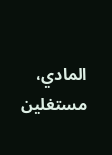المادي، مستغلين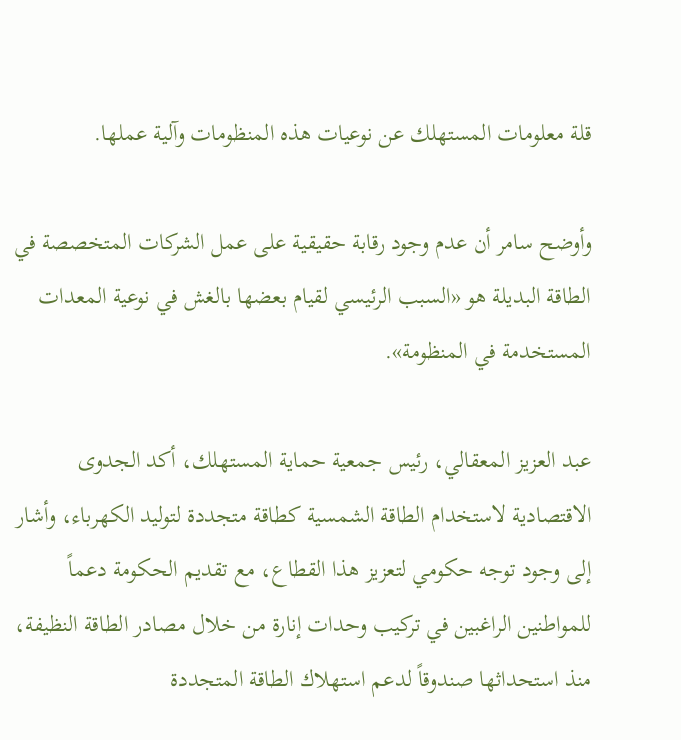قلة معلومات المستهلك عن نوعيات هذه المنظومات وآلية عملها.

وأوضح سامر أن عدم وجود رقابة حقيقية على عمل الشركات المتخصصة في الطاقة البديلة هو «السبب الرئيسي لقيام بعضها بالغش في نوعية المعدات المستخدمة في المنظومة».

عبد العزيز المعقالي، رئيس جمعية حماية المستهلك، أكد الجدوى الاقتصادية لاستخدام الطاقة الشمسية كطاقة متجددة لتوليد الكهرباء، وأشار إلى وجود توجه حكومي لتعزيز هذا القطاع، مع تقديم الحكومة دعماً للمواطنين الراغبين في تركيب وحدات إنارة من خلال مصادر الطاقة النظيفة، منذ استحداثها صندوقاً لدعم استهلاك الطاقة المتجددة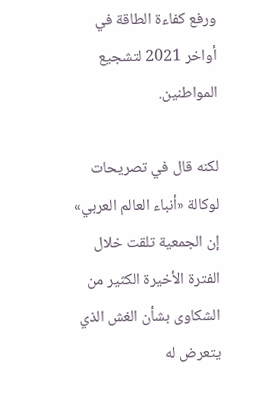ورفع كفاءة الطاقة في أواخر 2021 لتشجيع المواطنين.

لكنه قال في تصريحات لوكالة «أنباء العالم العربي» إن الجمعية تلقت خلال الفترة الأخيرة الكثير من الشكاوى بشأن الغش الذي يتعرض له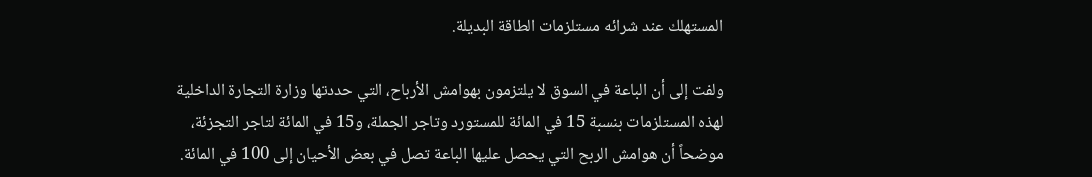المستهلك عند شرائه مستلزمات الطاقة البديلة.

ولفت إلى أن الباعة في السوق لا يلتزمون بهوامش الأرباح، التي حددتها وزارة التجارة الداخلية لهذه المستلزمات بنسبة 15 في المائة للمستورد وتاجر الجملة، و15 في المائة لتاجر التجزئة، موضحاً أن هوامش الربح التي يحصل عليها الباعة تصل في بعض الأحيان إلى 100 في المائة.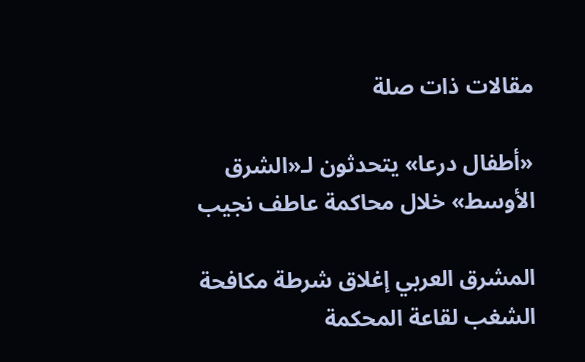مقالات ذات صلة

«أطفال درعا» يتحدثون لـ«الشرق الأوسط» خلال محاكمة عاطف نجيب

المشرق العربي إغلاق شرطة مكافحة الشغب لقاعة المحكمة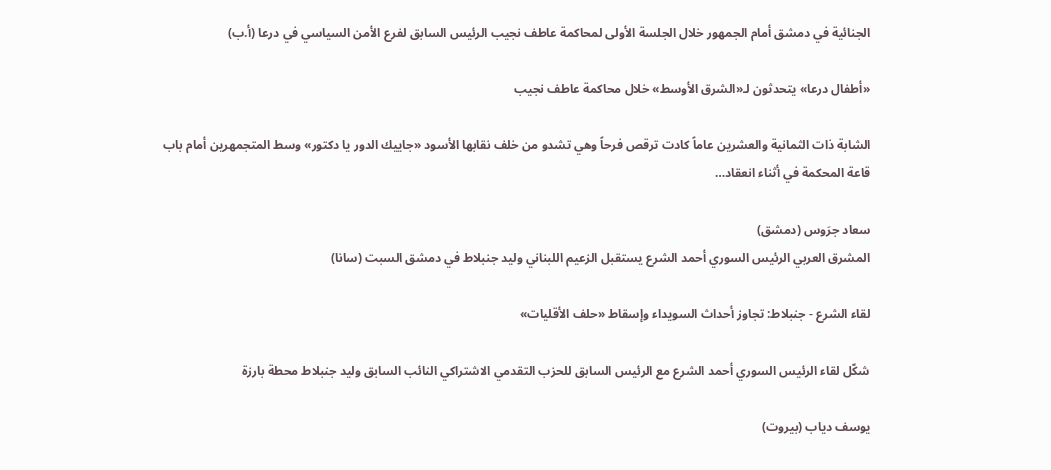الجنائية في دمشق أمام الجمهور خلال الجلسة الأولى لمحاكمة عاطف نجيب الرئيس السابق لفرع الأمن السياسي في درعا (أ.ب)

«أطفال درعا» يتحدثون لـ«الشرق الأوسط» خلال محاكمة عاطف نجيب

الشابة ذات الثمانية والعشرين عاماً كادت ترقص فرحاً وهي تشدو من خلف نقابها الأسود «جاييك الدور يا دكتور» وسط المتجمهرين أمام باب قاعة المحكمة في أثناء انعقاد…

سعاد جرَوس (دمشق)
المشرق العربي الرئيس السوري أحمد الشرع يستقبل الزعيم اللبناني وليد جنبلاط في دمشق السبت (سانا)

لقاء الشرع - جنبلاط: تجاوز أحداث السويداء وإسقاط «حلف الأقليات»

شكّل لقاء الرئيس السوري أحمد الشرع مع الرئيس السابق للحزب التقدمي الاشتراكي النائب السابق وليد جنبلاط محطة بارزة

يوسف دياب (بيروت)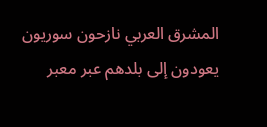المشرق العربي نازحون سوريون يعودون إلى بلدهم عبر معبر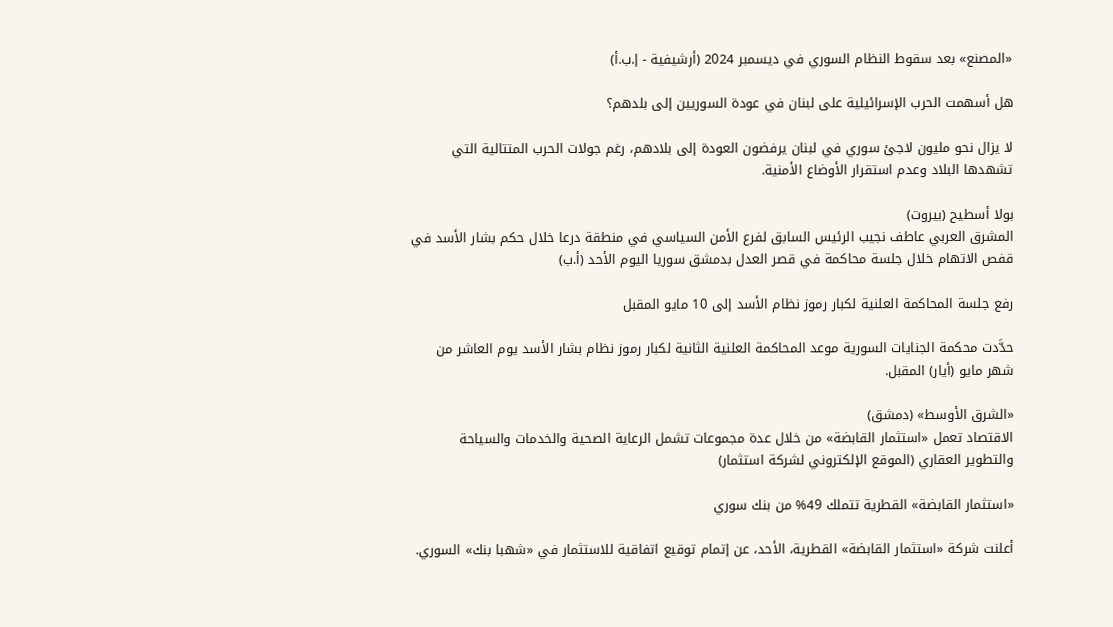«المصنع» بعد سقوط النظام السوري في ديسمبر 2024 (أرشيفية - إ.ب.أ)

هل أسهمت الحرب الإسرائيلية على لبنان في عودة السوريين إلى بلدهم؟

لا يزال نحو مليون لاجئ سوري في لبنان يرفضون العودة إلى بلادهم، رغم جولات الحرب المتتالية التي تشهدها البلاد وعدم استقرار الأوضاع الأمنية.

بولا أسطيح (بيروت)
المشرق العربي عاطف نجيب الرئيس السابق لفرع الأمن السياسي في منطقة درعا خلال حكم بشار الأسد في قفص الاتهام خلال جلسة محاكمة في قصر العدل بدمشق سوريا اليوم الأحد (أ.ب)

رفع جلسة المحاكمة العلنية لكبار رموز نظام الأسد إلى 10 مايو المقبل

حدَّدت محكمة الجنايات السورية موعد المحاكمة العلنية الثانية لكبار رموز نظام بشار الأسد يوم العاشر من شهر مايو (أيار) المقبل.

«الشرق الأوسط» (دمشق)
الاقتصاد تعمل «استثمار القابضة» من خلال عدة مجموعات تشمل الرعاية الصحية والخدمات والسياحة والتطوير العقاري (الموقع الإلكتروني لشركة استثمار)

«استثمار القابضة» القطرية تتملك 49% من بنك سوري

أعلنت شركة «استثمار القابضة» القطرية، الأحد، عن إتمام توقيع اتفاقية للاستثمار في «شهبا بنك» السوري.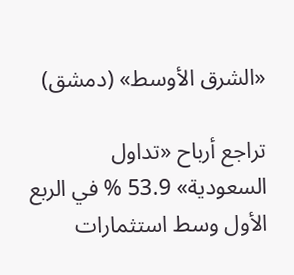«الشرق الأوسط» (دمشق)

تراجع أرباح «تداول السعودية» 53.9 % في الربع الأول وسط استثمارات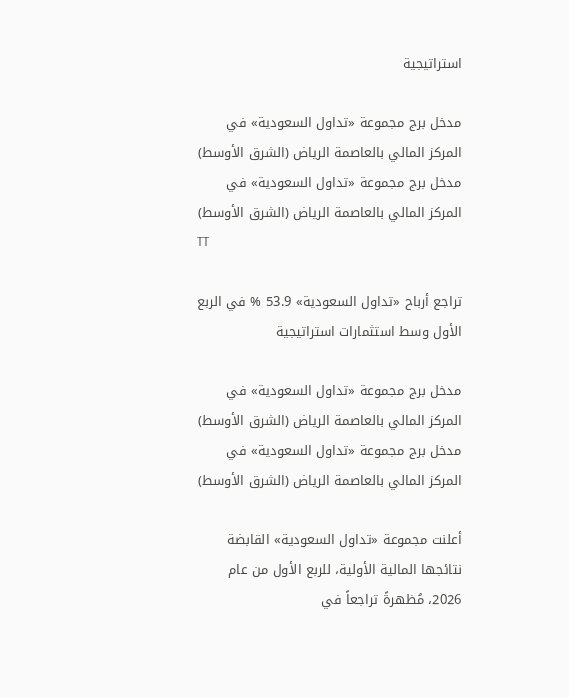استراتيجية

مدخل برج مجموعة «تداول السعودية» في المركز المالي بالعاصمة الرياض (الشرق الأوسط)
مدخل برج مجموعة «تداول السعودية» في المركز المالي بالعاصمة الرياض (الشرق الأوسط)
TT

تراجع أرباح «تداول السعودية» 53.9 % في الربع الأول وسط استثمارات استراتيجية

مدخل برج مجموعة «تداول السعودية» في المركز المالي بالعاصمة الرياض (الشرق الأوسط)
مدخل برج مجموعة «تداول السعودية» في المركز المالي بالعاصمة الرياض (الشرق الأوسط)

أعلنت مجموعة «تداول السعودية» القابضة نتائجها المالية الأولية، للربع الأول من عام 2026، مُظهرةً تراجعاً في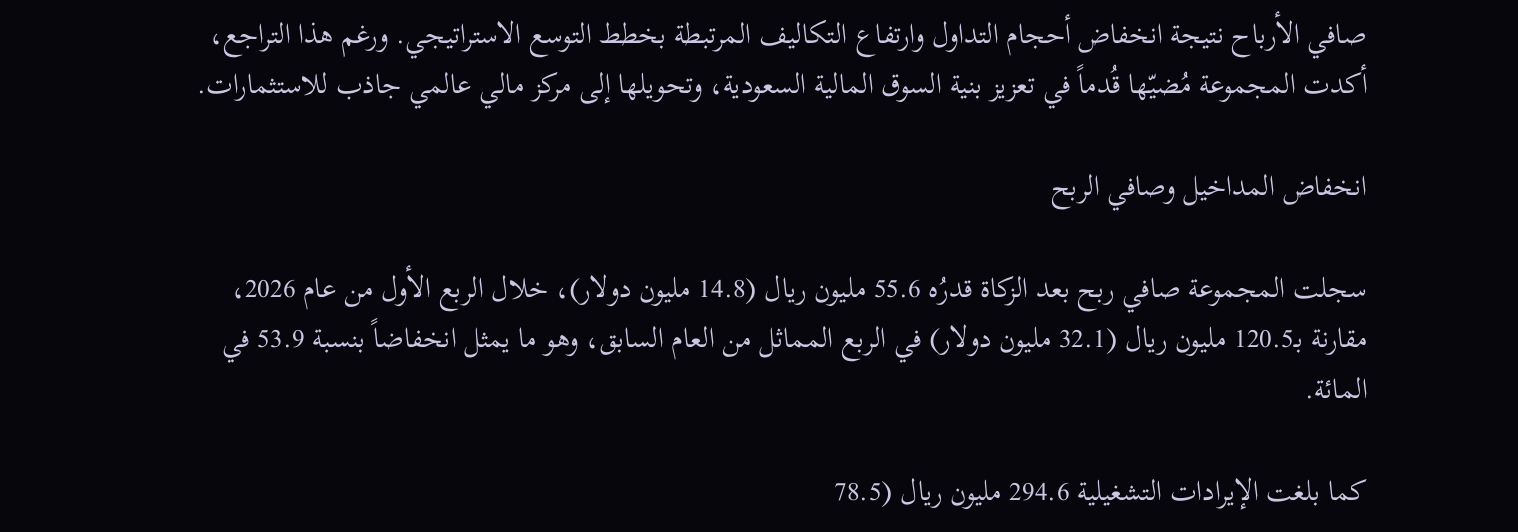صافي الأرباح نتيجة انخفاض أحجام التداول وارتفاع التكاليف المرتبطة بخطط التوسع الاستراتيجي. ورغم هذا التراجع، أكدت المجموعة مُضيّها قُدماً في تعزيز بنية السوق المالية السعودية، وتحويلها إلى مركز مالي عالمي جاذب للاستثمارات.

انخفاض المداخيل وصافي الربح

سجلت المجموعة صافي ربح بعد الزكاة قدرُه 55.6 مليون ريال (14.8 مليون دولار)، خلال الربع الأول من عام 2026، مقارنة بـ120.5 مليون ريال (32.1 مليون دولار) في الربع المماثل من العام السابق، وهو ما يمثل انخفاضاً بنسبة 53.9 في المائة.

كما بلغت الإيرادات التشغيلية 294.6 مليون ريال (78.5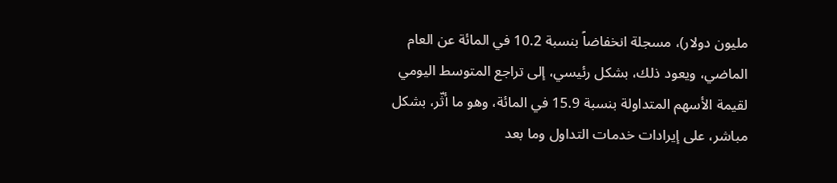مليون دولار)، مسجلة انخفاضاً بنسبة 10.2 في المائة عن العام الماضي، ويعود ذلك، بشكل رئيسي، إلى تراجع المتوسط اليومي لقيمة الأسهم المتداولة بنسبة 15.9 في المائة، وهو ما أثّر، بشكل مباشر، على إيرادات خدمات التداول وما بعد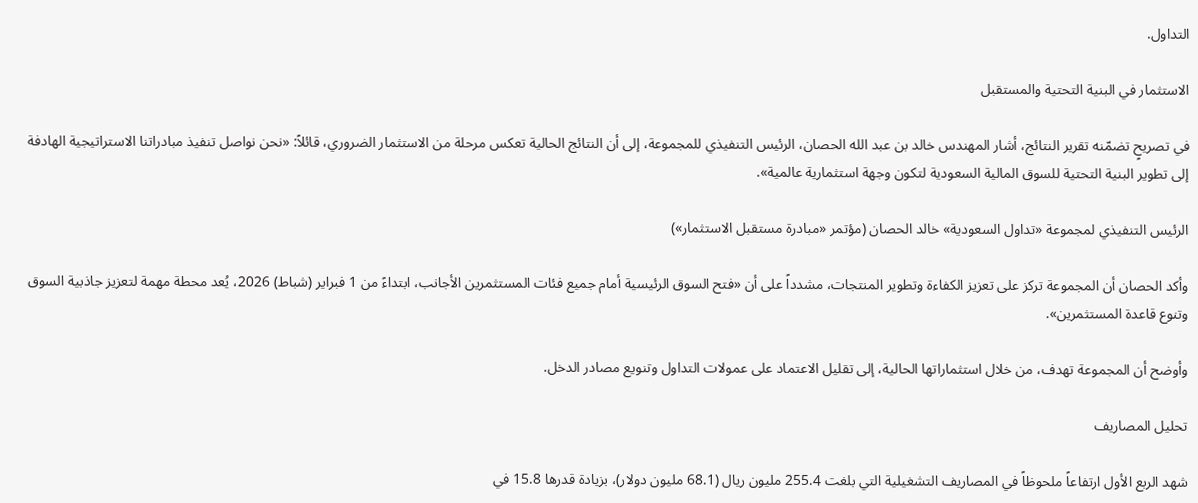التداول.

الاستثمار في البنية التحتية والمستقبل

في تصريحٍ تضمّنه تقرير النتائج، أشار المهندس خالد بن عبد الله الحصان، الرئيس التنفيذي للمجموعة، إلى أن النتائج الحالية تعكس مرحلة من الاستثمار الضروري، قائلاً: «نحن نواصل تنفيذ مبادراتنا الاستراتيجية الهادفة إلى تطوير البنية التحتية للسوق المالية السعودية لتكون وجهة استثمارية عالمية».

الرئيس التنفيذي لمجموعة «تداول السعودية» خالد الحصان (مؤتمر «مبادرة مستقبل الاستثمار»)

وأكد الحصان أن المجموعة تركز على تعزيز الكفاءة وتطوير المنتجات، مشدداً على أن «فتح السوق الرئيسية أمام جميع فئات المستثمرين الأجانب، ابتداءً من 1 فبراير (شباط) 2026، يُعد محطة مهمة لتعزيز جاذبية السوق وتنوع قاعدة المستثمرين».

وأوضح أن المجموعة تهدف، من خلال استثماراتها الحالية، إلى تقليل الاعتماد على عمولات التداول وتنويع مصادر الدخل.

تحليل المصاريف

شهد الربع الأول ارتفاعاً ملحوظاً في المصاريف التشغيلية التي بلغت 255.4 مليون ريال (68.1 مليون دولار)، بزيادة قدرها 15.8 في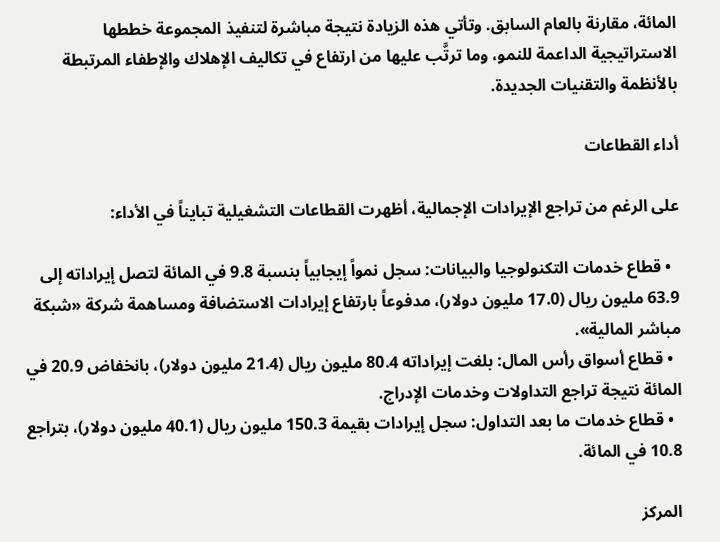المائة، مقارنة بالعام السابق. وتأتي هذه الزيادة نتيجة مباشرة لتنفيذ المجموعة خططها الاستراتيجية الداعمة للنمو، وما ترتَّب عليها من ارتفاع في تكاليف الإهلاك والإطفاء المرتبطة بالأنظمة والتقنيات الجديدة.

أداء القطاعات

على الرغم من تراجع الإيرادات الإجمالية، أظهرت القطاعات التشغيلية تبايناً في الأداء:

  • قطاع خدمات التكنولوجيا والبيانات: سجل نمواً إيجابياً بنسبة 9.8 في المائة لتصل إيراداته إلى 63.9 مليون ريال (17.0 مليون دولار)، مدفوعاً بارتفاع إيرادات الاستضافة ومساهمة شركة «شبكة مباشر المالية».
  • قطاع أسواق رأس المال: بلغت إيراداته 80.4 مليون ريال (21.4 مليون دولار)، بانخفاض 20.9 في المائة نتيجة تراجع التداولات وخدمات الإدراج.
  • قطاع خدمات ما بعد التداول: سجل إيرادات بقيمة 150.3 مليون ريال (40.1 مليون دولار)، بتراجع 10.8 في المائة.

المركز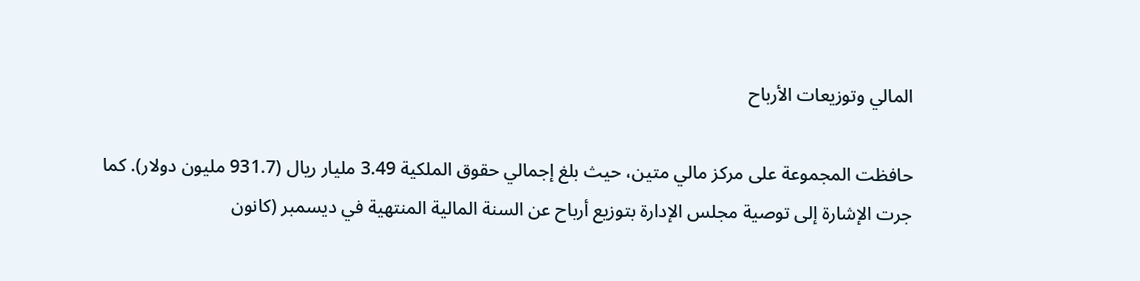المالي وتوزيعات الأرباح

حافظت المجموعة على مركز مالي متين، حيث بلغ إجمالي حقوق الملكية 3.49 مليار ريال (931.7 مليون دولار). كما جرت الإشارة إلى توصية مجلس الإدارة بتوزيع أرباح عن السنة المالية المنتهية في ديسمبر (كانون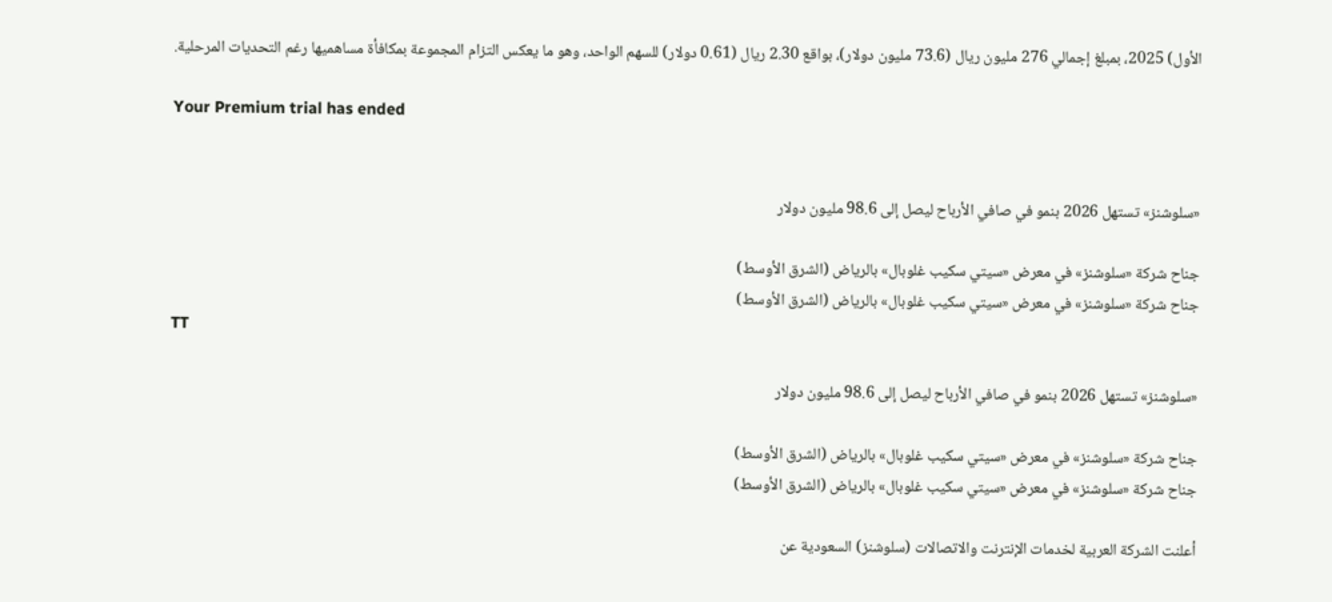الأول) 2025، بمبلغ إجمالي 276 مليون ريال (73.6 مليون دولار)، بواقع 2.30 ريال (0.61 دولار) للسهم الواحد، وهو ما يعكس التزام المجموعة بمكافأة مساهميها رغم التحديات المرحلية.

Your Premium trial has ended


«سلوشنز» تستهل 2026 بنمو في صافي الأرباح ليصل إلى 98.6 مليون دولار

جناح شركة «سلوشنز» في معرض «سيتي سكيب غلوبال» بالرياض (الشرق الأوسط)
جناح شركة «سلوشنز» في معرض «سيتي سكيب غلوبال» بالرياض (الشرق الأوسط)
TT

«سلوشنز» تستهل 2026 بنمو في صافي الأرباح ليصل إلى 98.6 مليون دولار

جناح شركة «سلوشنز» في معرض «سيتي سكيب غلوبال» بالرياض (الشرق الأوسط)
جناح شركة «سلوشنز» في معرض «سيتي سكيب غلوبال» بالرياض (الشرق الأوسط)

أعلنت الشركة العربية لخدمات الإنترنت والاتصالات (سلوشنز) السعودية عن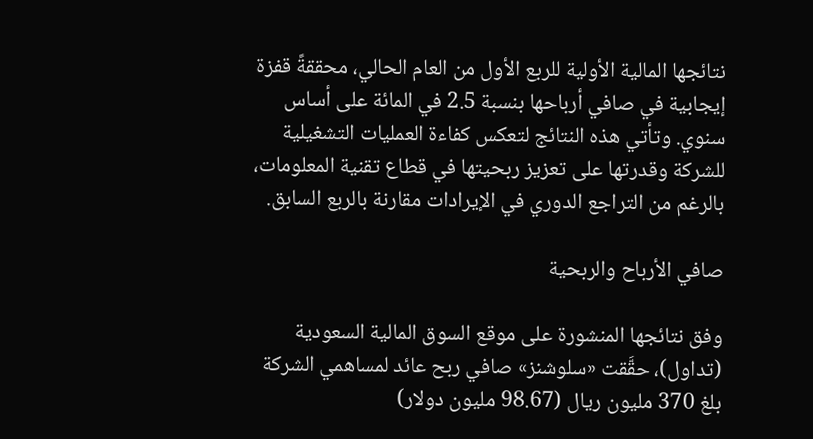نتائجها المالية الأولية للربع الأول من العام الحالي، محققةً قفزة إيجابية في صافي أرباحها بنسبة 2.5 في المائة على أساس سنوي. وتأتي هذه النتائج لتعكس كفاءة العمليات التشغيلية للشركة وقدرتها على تعزيز ربحيتها في قطاع تقنية المعلومات، بالرغم من التراجع الدوري في الإيرادات مقارنة بالربع السابق.

صافي الأرباح والربحية

وفق نتائجها المنشورة على موقع السوق المالية السعودية (تداول)، حقَّقت «سلوشنز» صافي ربح عائد لمساهمي الشركة بلغ 370 مليون ريال (98.67 مليون دولار)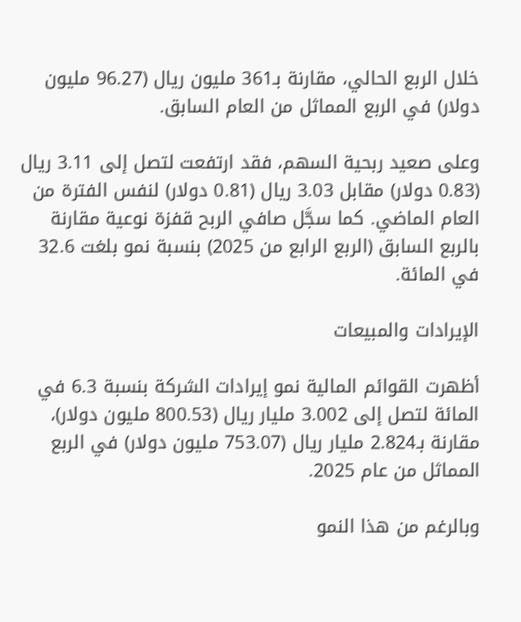خلال الربع الحالي، مقارنة بـ361 مليون ريال (96.27 مليون دولار) في الربع المماثل من العام السابق.

وعلى صعيد ربحية السهم، فقد ارتفعت لتصل إلى 3.11 ريال (0.83 دولار) مقابل 3.03 ريال (0.81 دولار) لنفس الفترة من العام الماضي. كما سجَّل صافي الربح قفزة نوعية مقارنة بالربع السابق (الربع الرابع من 2025) بنسبة نمو بلغت 32.6 في المائة.

الإيرادات والمبيعات

أظهرت القوائم المالية نمو إيرادات الشركة بنسبة 6.3 في المائة لتصل إلى 3.002 مليار ريال (800.53 مليون دولار)، مقارنة بـ2.824 مليار ريال (753.07 مليون دولار) في الربع المماثل من عام 2025.

وبالرغم من هذا النمو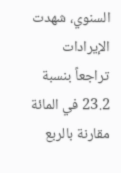السنوي، شهدت الإيرادات تراجعاً بنسبة 23.2 في المائة مقارنة بالربع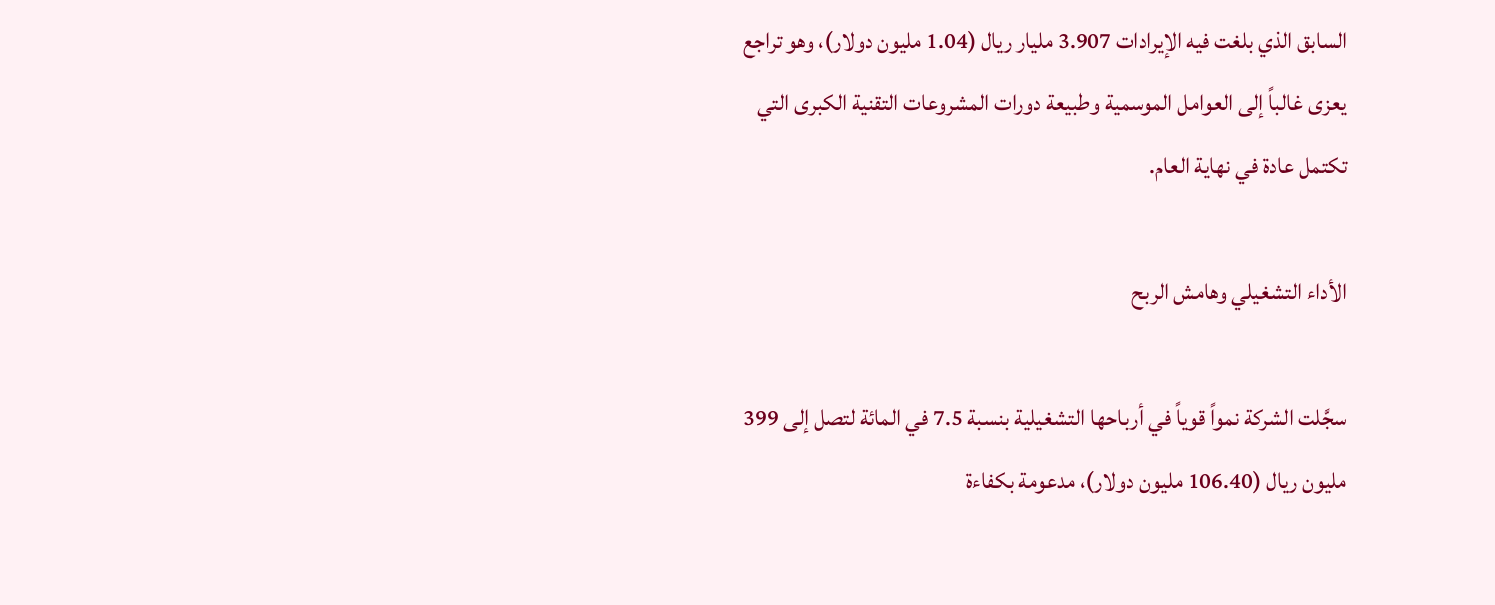السابق الذي بلغت فيه الإيرادات 3.907 مليار ريال (1.04 مليون دولار)، وهو تراجع يعزى غالباً إلى العوامل الموسمية وطبيعة دورات المشروعات التقنية الكبرى التي تكتمل عادة في نهاية العام.

الأداء التشغيلي وهامش الربح

سجَّلت الشركة نمواً قوياً في أرباحها التشغيلية بنسبة 7.5 في المائة لتصل إلى 399 مليون ريال (106.40 مليون دولار)، مدعومة بكفاءة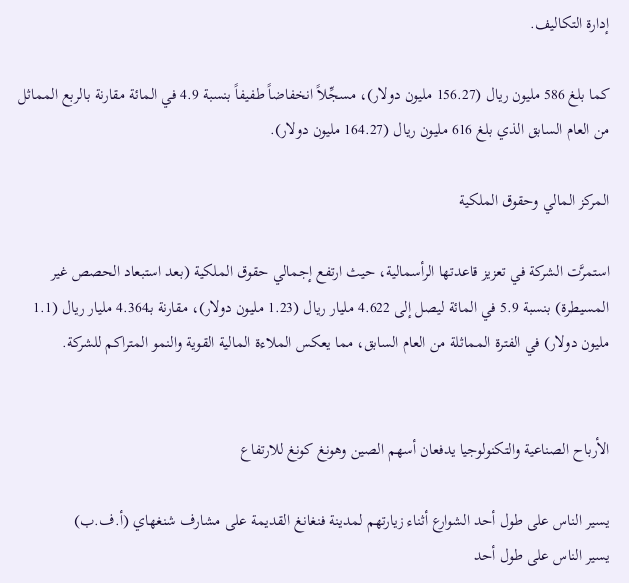إدارة التكاليف.

كما بلغ 586 مليون ريال (156.27 مليون دولار)، مسجِّلاً انخفاضاً طفيفاً بنسبة 4.9 في المائة مقارنة بالربع المماثل من العام السابق الذي بلغ 616 مليون ريال (164.27 مليون دولار).

المركز المالي وحقوق الملكية

استمرَّت الشركة في تعزيز قاعدتها الرأسمالية، حيث ارتفع إجمالي حقوق الملكية (بعد استبعاد الحصص غير المسيطرة) بنسبة 5.9 في المائة ليصل إلى 4.622 مليار ريال (1.23 مليون دولار)، مقارنة بـ4.364 مليار ريال (1.1 مليون دولار) في الفترة المماثلة من العام السابق، مما يعكس الملاءة المالية القوية والنمو المتراكم للشركة.


الأرباح الصناعية والتكنولوجيا يدفعان أسهم الصين وهونغ كونغ للارتفاع

يسير الناس على طول أحد الشوارع أثناء زيارتهم لمدينة فنغانغ القديمة على مشارف شنغهاي (أ.ف.ب)
يسير الناس على طول أحد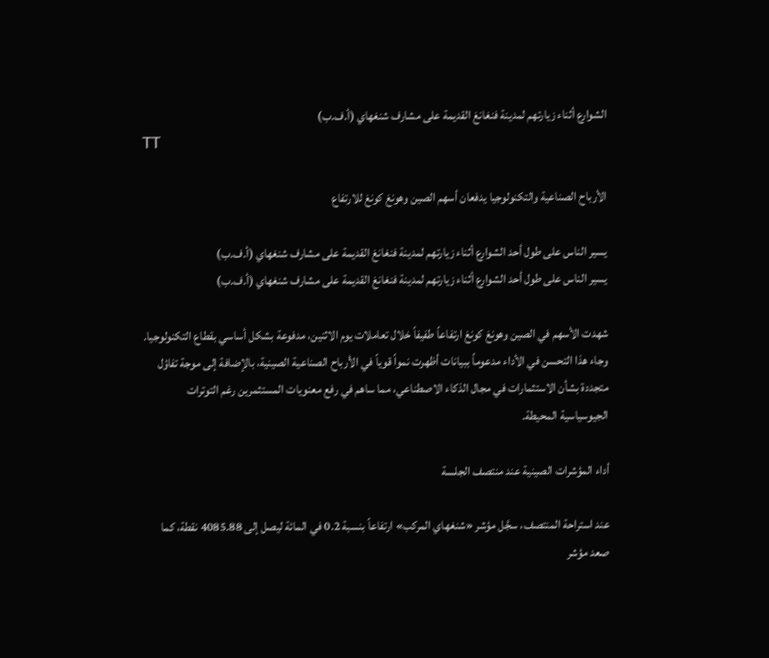الشوارع أثناء زيارتهم لمدينة فنغانغ القديمة على مشارف شنغهاي (أ.ف.ب)
TT

الأرباح الصناعية والتكنولوجيا يدفعان أسهم الصين وهونغ كونغ للارتفاع

يسير الناس على طول أحد الشوارع أثناء زيارتهم لمدينة فنغانغ القديمة على مشارف شنغهاي (أ.ف.ب)
يسير الناس على طول أحد الشوارع أثناء زيارتهم لمدينة فنغانغ القديمة على مشارف شنغهاي (أ.ف.ب)

شهدت الأسهم في الصين وهونغ كونغ ارتفاعاً طفيفاً خلال تعاملات يوم الاثنين، مدفوعة بشكل أساسي بقطاع التكنولوجيا. وجاء هذا التحسن في الأداء مدعوماً ببيانات أظهرت نمواً قوياً في الأرباح الصناعية الصينية، بالإضافة إلى موجة تفاؤل متجددة بشأن الاستثمارات في مجال الذكاء الاصطناعي، مما ساهم في رفع معنويات المستثمرين رغم التوترات الجيوسياسية المحيطة.

أداء المؤشرات الصينية عند منتصف الجلسة

عند استراحة المنتصف، سجَّل مؤشر «شنغهاي المركب» ارتفاعاً بنسبة 0.2 في المائة ليصل إلى 4085.88 نقطة، كما صعد مؤشر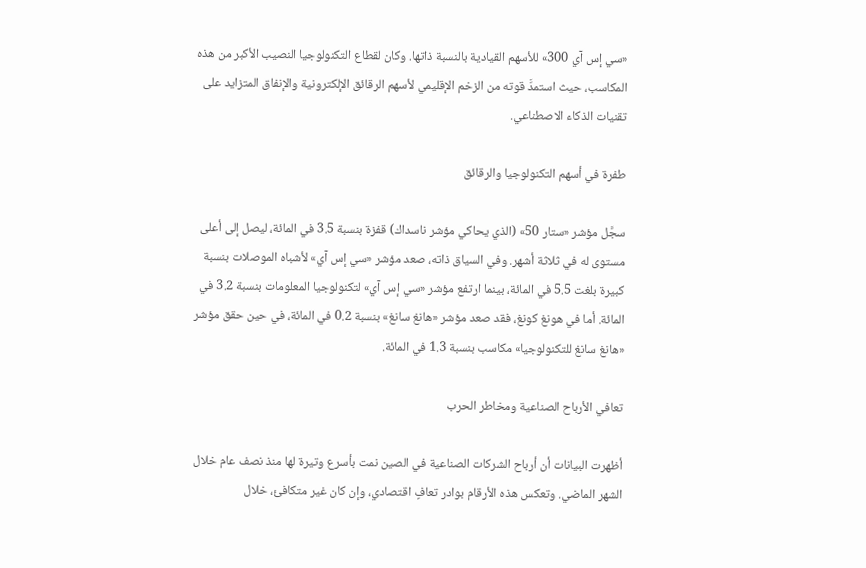«سي إس آي 300» للأسهم القيادية بالنسبة ذاتها. وكان لقطاع التكنولوجيا النصيب الأكبر من هذه المكاسب، حيث استمدَّ قوته من الزخم الإقليمي لأسهم الرقائق الإلكترونية والإنفاق المتزايد على تقنيات الذكاء الاصطناعي.

طفرة في أسهم التكنولوجيا والرقائق

سجَّل مؤشر «ستار 50» (الذي يحاكي مؤشر ناسداك) قفزة بنسبة 3.5 في المائة، ليصل إلى أعلى مستوى له في ثلاثة أشهر. وفي السياق ذاته، صعد مؤشر «سي إس آي» لأشباه الموصلات بنسبة كبيرة بلغت 5.5 في المائة، بينما ارتفع مؤشر «سي إس آي» لتكنولوجيا المعلومات بنسبة 3.2 في المائة. أما في هونغ كونغ، فقد صعد مؤشر «هانغ سانغ» بنسبة 0.2 في المائة، في حين حقق مؤشر «هانغ سانغ للتكنولوجيا» مكاسب بنسبة 1.3 في المائة.

تعافي الأرباح الصناعية ومخاطر الحرب

أظهرت البيانات أن أرباح الشركات الصناعية في الصين نمت بأسرع وتيرة لها منذ نصف عام خلال الشهر الماضي. وتعكس هذه الأرقام بوادر تعافٍ اقتصادي، وإن كان غير متكافئ، خلال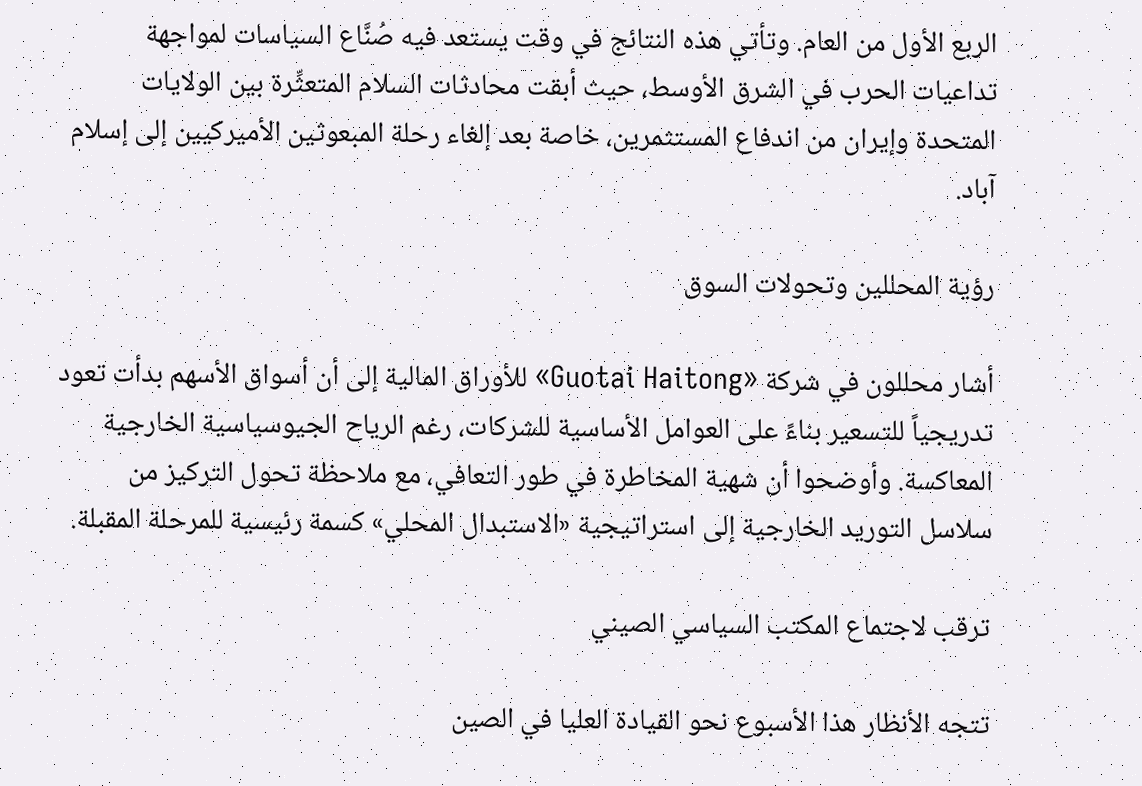الربع الأول من العام. وتأتي هذه النتائج في وقت يستعد فيه صُنَّاع السياسات لمواجهة تداعيات الحرب في الشرق الأوسط، حيث أبقت محادثات السلام المتعثِّرة بين الولايات المتحدة وإيران من اندفاع المستثمرين، خاصة بعد إلغاء رحلة المبعوثين الأميركيين إلى إسلام آباد.

رؤية المحللين وتحولات السوق

أشار محللون في شركة «Guotai Haitong» للأوراق المالية إلى أن أسواق الأسهم بدأت تعود تدريجياً للتسعير بناءً على العوامل الأساسية للشركات، رغم الرياح الجيوسياسية الخارجية المعاكسة. وأوضحوا أن شهية المخاطرة في طور التعافي، مع ملاحظة تحول التركيز من سلاسل التوريد الخارجية إلى استراتيجية «الاستبدال المحلي» كسمة رئيسية للمرحلة المقبلة.

ترقب لاجتماع المكتب السياسي الصيني

تتجه الأنظار هذا الأسبوع نحو القيادة العليا في الصين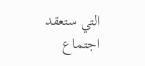التي ستعقد اجتماع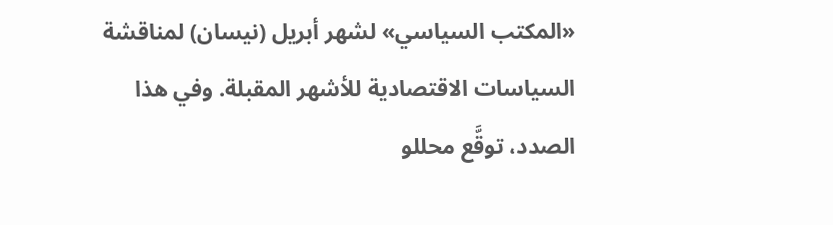«المكتب السياسي» لشهر أبريل (نيسان) لمناقشة السياسات الاقتصادية للأشهر المقبلة. وفي هذا الصدد، توقَّع محللو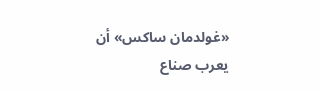«غولدمان ساكس» أن يعرب صناع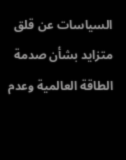السياسات عن قلق متزايد بشأن صدمة الطاقة العالمية وعدم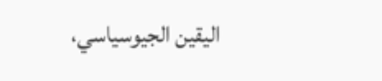اليقين الجيوسياسي،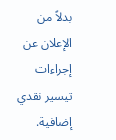بدلاً من الإعلان عن إجراءات تيسير نقدي إضافية.